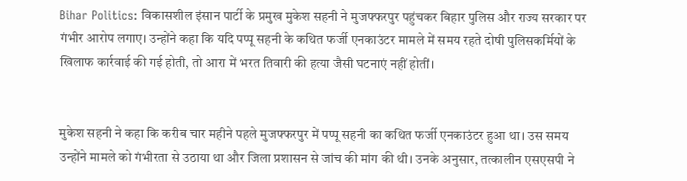Bihar Politics: विकासशील इंसान पार्टी के प्रमुख मुकेश सहनी ने मुजफ्फरपुर पहुंचकर बिहार पुलिस और राज्य सरकार पर गंभीर आरोप लगाए। उन्होंने कहा कि यदि पप्पू सहनी के कथित फर्जी एनकाउंटर मामले में समय रहते दोषी पुलिसकर्मियों के खिलाफ कार्रवाई की गई होती, तो आरा में भरत तिवारी की हत्या जैसी घटनाएं नहीं होतीं।


मुकेश सहनी ने कहा कि करीब चार महीने पहले मुजफ्फरपुर में पप्पू सहनी का कथित फर्जी एनकाउंटर हुआ था। उस समय उन्होंने मामले को गंभीरता से उठाया था और जिला प्रशासन से जांच की मांग की थी। उनके अनुसार, तत्कालीन एसएसपी ने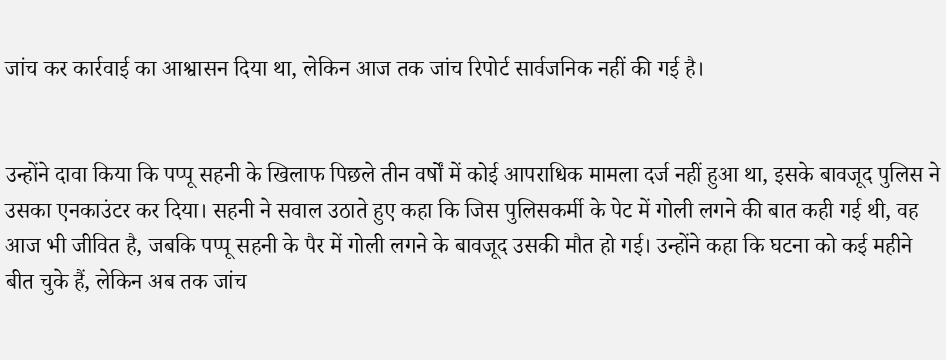जांच कर कार्रवाई का आश्वासन दिया था, लेकिन आज तक जांच रिपोर्ट सार्वजनिक नहीं की गई है।


उन्होंने दावा किया कि पप्पू सहनी के खिलाफ पिछले तीन वर्षों में कोई आपराधिक मामला दर्ज नहीं हुआ था, इसके बावजूद पुलिस ने उसका एनकाउंटर कर दिया। सहनी ने सवाल उठाते हुए कहा कि जिस पुलिसकर्मी के पेट में गोली लगने की बात कही गई थी, वह आज भी जीवित है, जबकि पप्पू सहनी के पैर में गोली लगने के बावजूद उसकी मौत हो गई। उन्होंने कहा कि घटना को कई महीने बीत चुके हैं, लेकिन अब तक जांच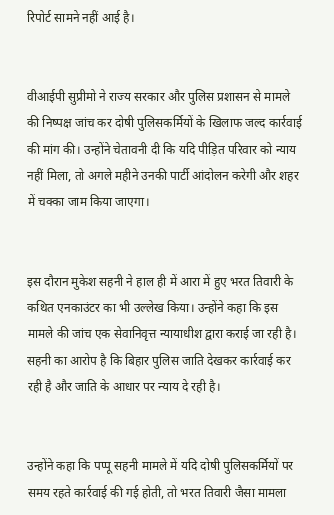रिपोर्ट सामने नहीं आई है।


वीआईपी सुप्रीमो ने राज्य सरकार और पुलिस प्रशासन से मामले की निष्पक्ष जांच कर दोषी पुलिसकर्मियों के खिलाफ जल्द कार्रवाई की मांग की। उन्होंने चेतावनी दी कि यदि पीड़ित परिवार को न्याय नहीं मिला, तो अगले महीने उनकी पार्टी आंदोलन करेगी और शहर में चक्का जाम किया जाएगा।


इस दौरान मुकेश सहनी ने हाल ही में आरा में हुए भरत तिवारी के कथित एनकाउंटर का भी उल्लेख किया। उन्होंने कहा कि इस मामले की जांच एक सेवानिवृत्त न्यायाधीश द्वारा कराई जा रही है। सहनी का आरोप है कि बिहार पुलिस जाति देखकर कार्रवाई कर रही है और जाति के आधार पर न्याय दे रही है।


उन्होंने कहा कि पप्पू सहनी मामले में यदि दोषी पुलिसकर्मियों पर समय रहते कार्रवाई की गई होती, तो भरत तिवारी जैसा मामला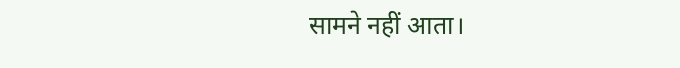सामने नहीं आता।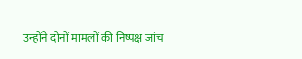उन्होंने दोनों मामलों की निष्पक्ष जांच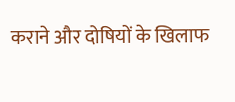कराने और दोषियों के खिलाफ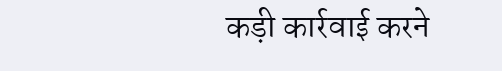कड़ी कार्रवाई करने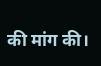की मांग की।